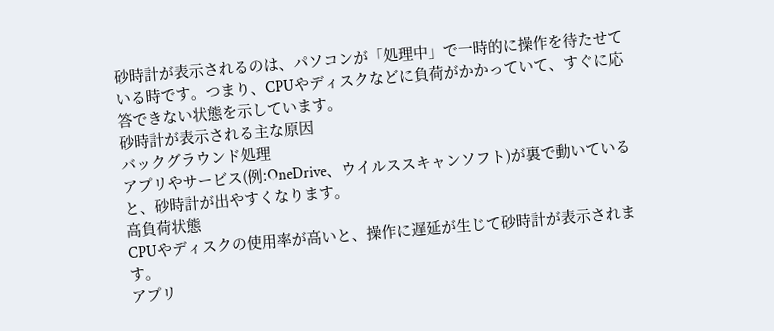砂時計が表示されるのは、パソコンが「処理中」で一時的に操作を待たせている時です。つまり、CPUやディスクなどに負荷がかかっていて、すぐに応答できない状態を示しています。
砂時計が表示される主な原因
バックグラウンド処理
アプリやサービス(例:OneDrive、ウイルススキャンソフト)が裏で動いていると、砂時計が出やすくなります。
高負荷状態
CPUやディスクの使用率が高いと、操作に遅延が生じて砂時計が表示されます。
アプリ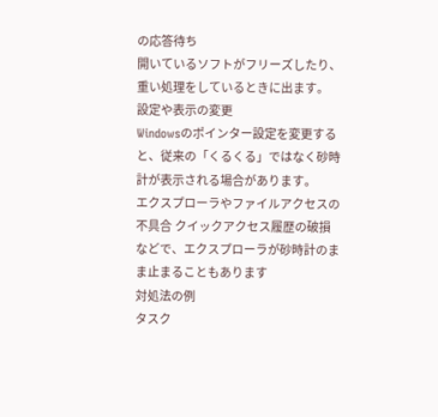の応答待ち
開いているソフトがフリーズしたり、重い処理をしているときに出ます。
設定や表示の変更
Windowsのポインター設定を変更すると、従来の「くるくる」ではなく砂時計が表示される場合があります。
エクスプローラやファイルアクセスの不具合 クイックアクセス履歴の破損などで、エクスプローラが砂時計のまま止まることもあります
対処法の例
タスク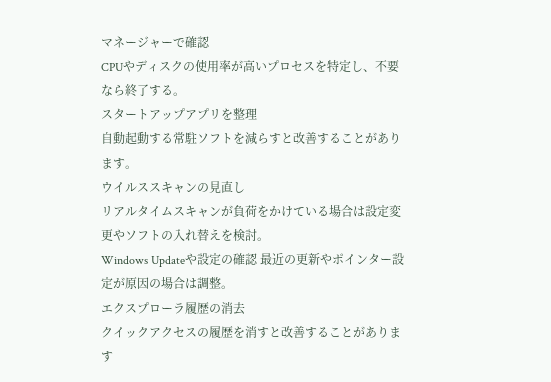マネージャーで確認
CPUやディスクの使用率が高いプロセスを特定し、不要なら終了する。
スタートアップアプリを整理
自動起動する常駐ソフトを減らすと改善することがあります。
ウイルススキャンの見直し
リアルタイムスキャンが負荷をかけている場合は設定変更やソフトの入れ替えを検討。
Windows Updateや設定の確認 最近の更新やポインター設定が原因の場合は調整。
エクスプローラ履歴の消去
クイックアクセスの履歴を消すと改善することがあります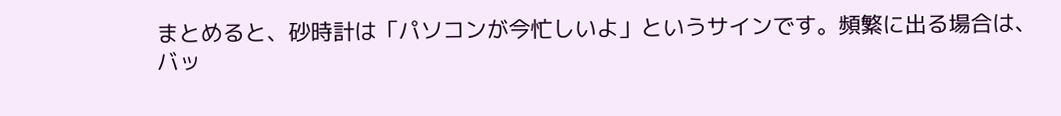まとめると、砂時計は「パソコンが今忙しいよ」というサインです。頻繁に出る場合は、バッ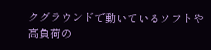クグラウンドで動いているソフトや高負荷の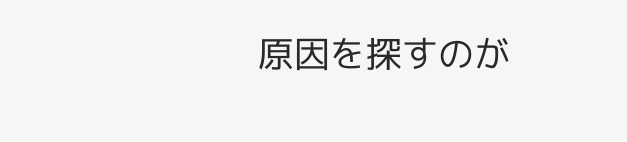原因を探すのが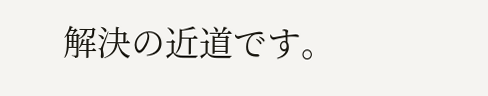解決の近道です。